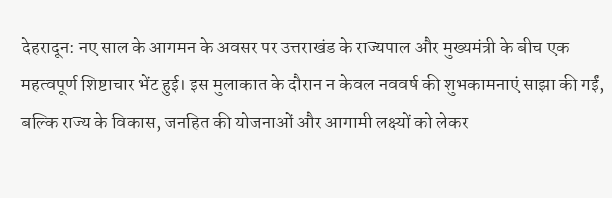देहरादून: नए साल के आगमन के अवसर पर उत्तराखंड के राज्यपाल और मुख्यमंत्री के बीच एक महत्वपूर्ण शिष्टाचार भेंट हुई। इस मुलाकात के दौरान न केवल नववर्ष की शुभकामनाएं साझा की गईं, बल्कि राज्य के विकास, जनहित की योजनाओं और आगामी लक्ष्यों को लेकर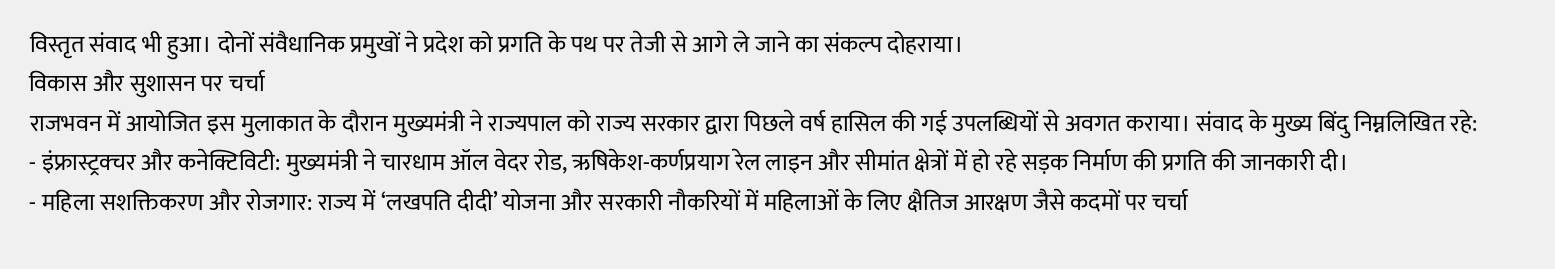विस्तृत संवाद भी हुआ। दोनों संवैधानिक प्रमुखों ने प्रदेश को प्रगति के पथ पर तेजी से आगे ले जाने का संकल्प दोहराया।
विकास और सुशासन पर चर्चा
राजभवन में आयोजित इस मुलाकात के दौरान मुख्यमंत्री ने राज्यपाल को राज्य सरकार द्वारा पिछले वर्ष हासिल की गई उपलब्धियों से अवगत कराया। संवाद के मुख्य बिंदु निम्नलिखित रहे:
- इंफ्रास्ट्रक्चर और कनेक्टिविटी: मुख्यमंत्री ने चारधाम ऑल वेदर रोड, ऋषिकेश-कर्णप्रयाग रेल लाइन और सीमांत क्षेत्रों में हो रहे सड़क निर्माण की प्रगति की जानकारी दी।
- महिला सशक्तिकरण और रोजगार: राज्य में ‘लखपति दीदी’ योजना और सरकारी नौकरियों में महिलाओं के लिए क्षैतिज आरक्षण जैसे कदमों पर चर्चा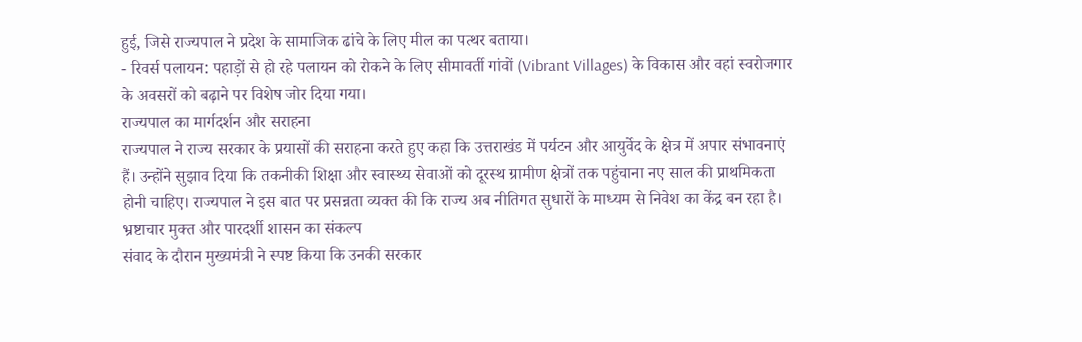हुई, जिसे राज्यपाल ने प्रदेश के सामाजिक ढांचे के लिए मील का पत्थर बताया।
- रिवर्स पलायन: पहाड़ों से हो रहे पलायन को रोकने के लिए सीमावर्ती गांवों (Vibrant Villages) के विकास और वहां स्वरोजगार के अवसरों को बढ़ाने पर विशेष जोर दिया गया।
राज्यपाल का मार्गदर्शन और सराहना
राज्यपाल ने राज्य सरकार के प्रयासों की सराहना करते हुए कहा कि उत्तराखंड में पर्यटन और आयुर्वेद के क्षेत्र में अपार संभावनाएं हैं। उन्होंने सुझाव दिया कि तकनीकी शिक्षा और स्वास्थ्य सेवाओं को दूरस्थ ग्रामीण क्षेत्रों तक पहुंचाना नए साल की प्राथमिकता होनी चाहिए। राज्यपाल ने इस बात पर प्रसन्नता व्यक्त की कि राज्य अब नीतिगत सुधारों के माध्यम से निवेश का केंद्र बन रहा है।
भ्रष्टाचार मुक्त और पारदर्शी शासन का संकल्प
संवाद के दौरान मुख्यमंत्री ने स्पष्ट किया कि उनकी सरकार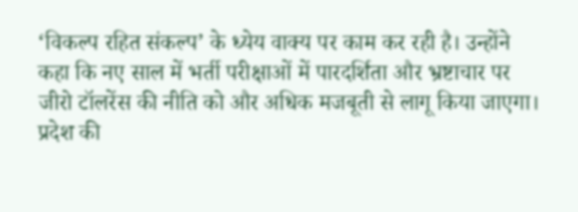‘विकल्प रहित संकल्प’ के ध्येय वाक्य पर काम कर रही है। उन्होंने कहा कि नए साल में भर्ती परीक्षाओं में पारदर्शिता और भ्रष्टाचार पर जीरो टॉलरेंस की नीति को और अधिक मजबूती से लागू किया जाएगा। प्रदेश की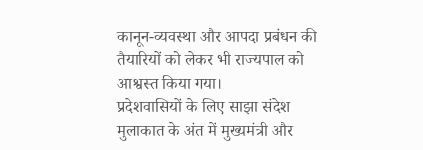कानून-व्यवस्था और आपदा प्रबंधन की तैयारियों को लेकर भी राज्यपाल को आश्वस्त किया गया।
प्रदेशवासियों के लिए साझा संदेश
मुलाकात के अंत में मुख्यमंत्री और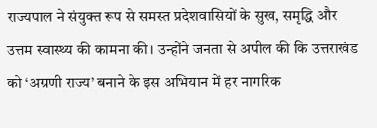राज्यपाल ने संयुक्त रूप से समस्त प्रदेशवासियों के सुख, समृद्धि और उत्तम स्वास्थ्य की कामना की। उन्होंने जनता से अपील की कि उत्तराखंड को ‘अग्रणी राज्य’ बनाने के इस अभियान में हर नागरिक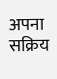अपना सक्रिय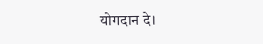योगदान दे।